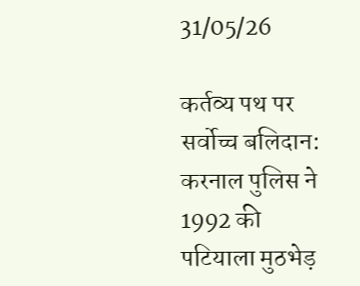31/05/26

कर्तव्य पथ पर सर्वोच्च बलिदान: करनाल पुलिस ने 1992 की पटियाला मुठभेड़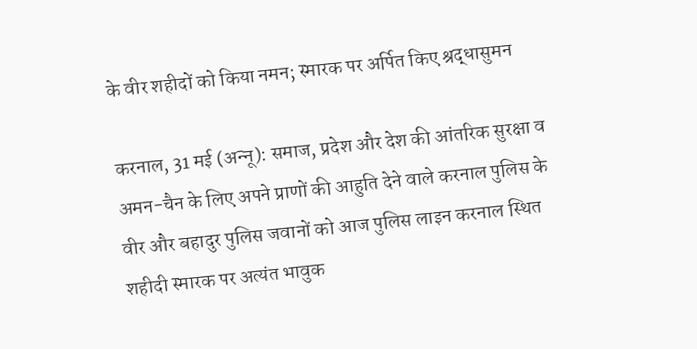के वीर शहीदों को किया नमन; स्मारक पर अर्पित किए श्रद्धासुमन

करनाल, 31 मई (अन्‍नू): समाज, प्रदेश और देश की आंतरिक सुरक्षा व अमन-चैन के लिए अपने प्राणों की आहुति देने वाले करनाल पुलिस के वीर और बहादुर पुलिस जवानों को आज पुलिस लाइन करनाल स्थित शहीदी स्मारक पर अत्यंत भावुक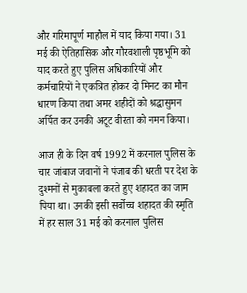और गरिमापूर्ण माहौल में याद किया गया। 31 मई की ऐतिहासिक और गौरवशाली पृष्ठभूमि को याद करते हुए पुलिस अधिकारियों और कर्मचारियों ने एकत्रित होकर दो मिनट का मौन धारण किया तथा अमर शहीदों को श्रद्धासुमन अर्पित कर उनकी अटूट वीरता को नमन किया।

आज ही के दिन वर्ष 1992 में करनाल पुलिस के चार जांबाज जवानों ने पंजाब की धरती पर देश के दुश्मनों से मुकाबला करते हुए शहादत का जाम पिया था। उनकी इसी सर्वोच्च शहादत की स्मृति में हर साल 31 मई को करनाल पुलिस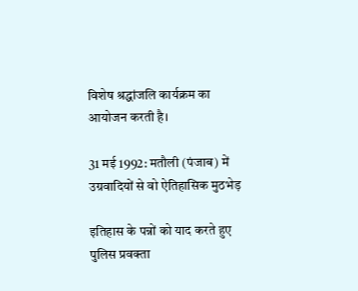विशेष श्रद्धांजलि कार्यक्रम का आयोजन करती है।

31 मई 1992: मतौली (पंजाब) में उग्रवादियों से वो ऐतिहासिक मुठभेड़

इतिहास के पन्नों को याद करते हुए पुलिस प्रवक्ता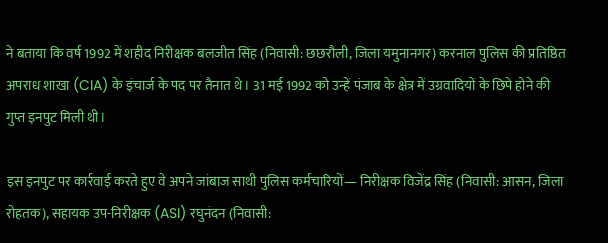ने बताया कि वर्ष 1992 में शहीद निरीक्षक बलजीत सिंह (निवासी: छछरौली, जिला यमुनानगर) करनाल पुलिस की प्रतिष्ठित अपराध शाखा (CIA) के इंचार्ज के पद पर तैनात थे। 31 मई 1992 को उन्हें पंजाब के क्षेत्र में उग्रवादियों के छिपे होने की गुप्त इनपुट मिली थी।

इस इनपुट पर कार्रवाई करते हुए वे अपने जांबाज साथी पुलिस कर्मचारियों— निरीक्षक विजेंद्र सिंह (निवासी: आसन, जिला रोहतक), सहायक उप-निरीक्षक (ASI) रघुनंदन (निवासी: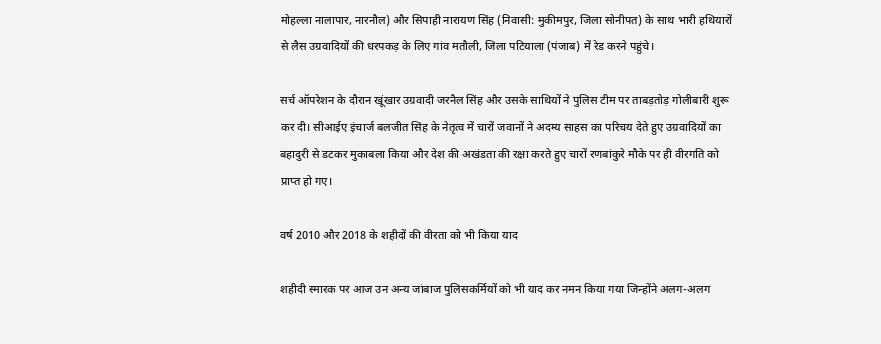मोहल्ला नालापार, नारनौल) और सिपाही नारायण सिंह (निवासी: मुकीमपुर, जिला सोनीपत) के साथ भारी हथियारों से लैस उग्रवादियों की धरपकड़ के लिए गांव मतौली, जिला पटियाला (पंजाब) में रेड करने पहुंचे।

सर्च ऑपरेशन के दौरान खूंखार उग्रवादी जरनैल सिंह और उसके साथियों ने पुलिस टीम पर ताबड़तोड़ गोलीबारी शुरू कर दी। सीआईए इंचार्ज बलजीत सिंह के नेतृत्व में चारों जवानों ने अदम्य साहस का परिचय देते हुए उग्रवादियों का बहादुरी से डटकर मुकाबला किया और देश की अखंडता की रक्षा करते हुए चारों रणबांकुरे मौके पर ही वीरगति को प्राप्त हो गए।

वर्ष 2010 और 2018 के शहीदों की वीरता को भी किया याद

शहीदी स्मारक पर आज उन अन्य जांबाज पुलिसकर्मियों को भी याद कर नमन किया गया जिन्होंने अलग-अलग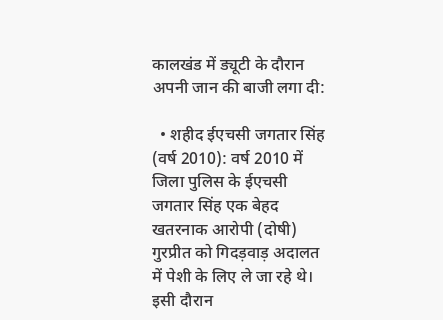कालखंड में ड्यूटी के दौरान अपनी जान की बाजी लगा दी:

  • शहीद ईएचसी जगतार सिंह (वर्ष 2010): वर्ष 2010 में जिला पुलिस के ईएचसी जगतार सिंह एक बेहद खतरनाक आरोपी (दोषी) गुरप्रीत को गिदड़वाड़ अदालत में पेशी के लिए ले जा रहे थे। इसी दौरान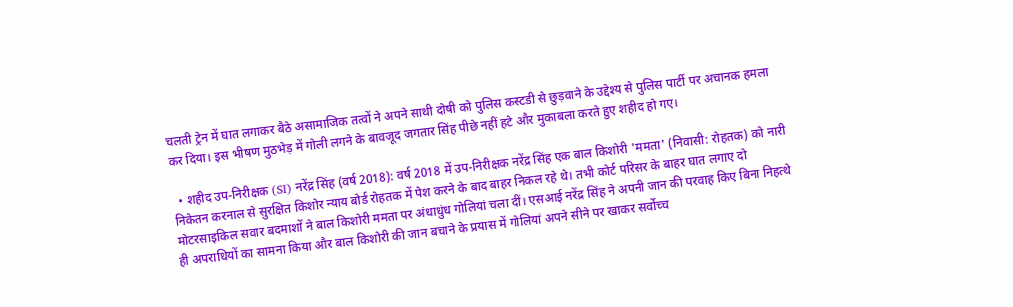चलती ट्रेन में घात लगाकर बैठे असामाजिक तत्वों ने अपने साथी दोषी को पुलिस कस्टडी से छुड़वाने के उद्देश्य से पुलिस पार्टी पर अचानक हमला कर दिया। इस भीषण मुठभेड़ में गोली लगने के बावजूद जगतार सिंह पीछे नहीं हटे और मुकाबला करते हुए शहीद हो गए।

  • शहीद उप-निरीक्षक (SI) नरेंद्र सिंह (वर्ष 2018): वर्ष 2018 में उप-निरीक्षक नरेंद्र सिंह एक बाल किशोरी 'ममता' (निवासी: रोहतक) को नारी निकेतन करनाल से सुरक्षित किशोर न्याय बोर्ड रोहतक में पेश करने के बाद बाहर निकल रहे थे। तभी कोर्ट परिसर के बाहर घात लगाए दो मोटरसाइकिल सवार बदमाशों ने बाल किशोरी ममता पर अंधाधुंध गोलियां चला दीं। एसआई नरेंद्र सिंह ने अपनी जान की परवाह किए बिना निहत्थे ही अपराधियों का सामना किया और बाल किशोरी की जान बचाने के प्रयास में गोलियां अपने सीने पर खाकर सर्वोच्च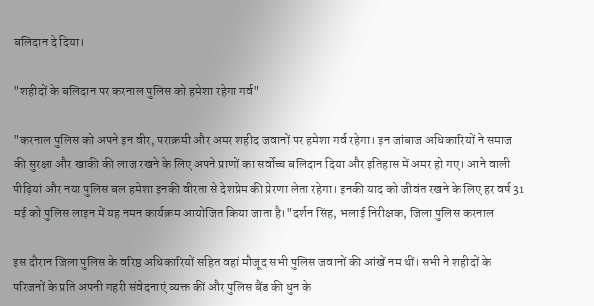बलिदान दे दिया।

"शहीदों के बलिदान पर करनाल पुलिस को हमेशा रहेगा गर्व"

"करनाल पुलिस को अपने इन वीर, पराक्रमी और अमर शहीद जवानों पर हमेशा गर्व रहेगा। इन जांबाज अधिकारियों ने समाज की सुरक्षा और खाकी की लाज रखने के लिए अपने प्राणों का सर्वोच्च बलिदान दिया और इतिहास में अमर हो गए। आने वाली पीढ़ियां और नया पुलिस बल हमेशा इनकी वीरता से देशप्रेम की प्रेरणा लेता रहेगा। इनकी याद को जीवंत रखने के लिए हर वर्ष 31 मई को पुलिस लाइन में यह नमन कार्यक्रम आयोजित किया जाता है।"दर्शन सिंह, भलाई निरीक्षक, जिला पुलिस करनाल

इस दौरान जिला पुलिस के वरिष्ठ अधिकारियों सहित वहां मौजूद सभी पुलिस जवानों की आंखें नम थीं। सभी ने शहीदों के परिजनों के प्रति अपनी गहरी संवेदनाएं व्यक्त कीं और पुलिस बैंड की धुन के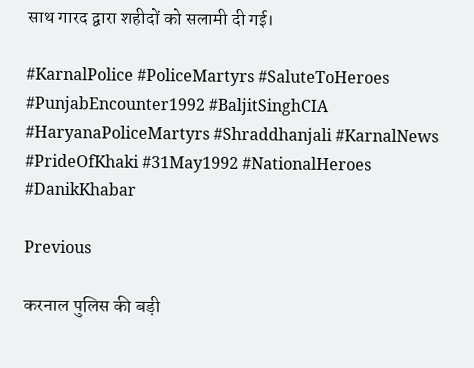साथ गारद द्वारा शहीदों को सलामी दी गई।

#KarnalPolice #PoliceMartyrs #SaluteToHeroes #PunjabEncounter1992 #BaljitSinghCIA #HaryanaPoliceMartyrs #Shraddhanjali #KarnalNews #PrideOfKhaki #31May1992 #NationalHeroes #DanikKhabar

Previous

करनाल पुलिस की बड़ी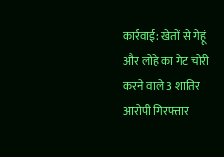कार्रवाई: खेतों से गेहूं और लोहे का गेट चोरी करने वाले 3 शातिर आरोपी गिरफ्तार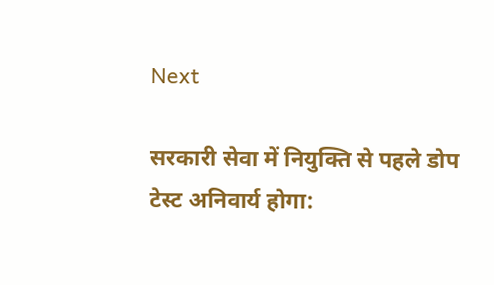Next

सरकारी सेवा में नियुक्ति से पहले डोप टेस्ट अनिवार्य होगा: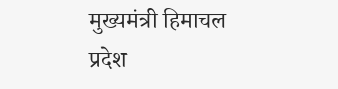मुख्यमंत्री हिमाचल प्रदेश